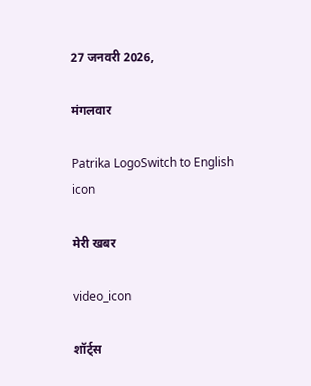27 जनवरी 2026,

मंगलवार

Patrika LogoSwitch to English
icon

मेरी खबर

video_icon

शॉर्ट्स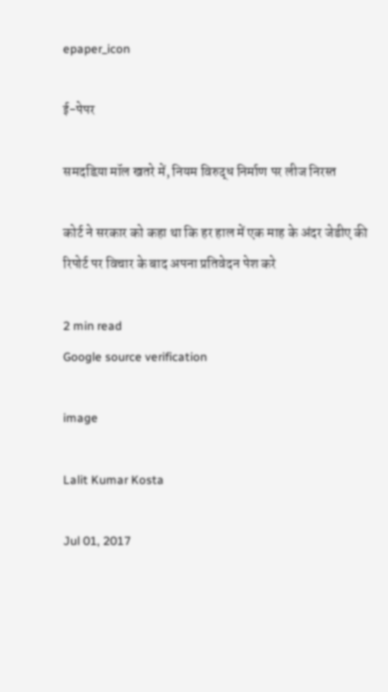epaper_icon

ई-पेपर

समदडिय़ा मॉल खतरे में, नियम विरुद्ध निर्माण पर लीज निरस्त

कोर्ट ने सरकार को कहा था कि हर हाल में एक माह के अंदर जेडीए की रिपोर्ट पर विचार के बाद अपना प्रतिवेदन पेश करे

2 min read
Google source verification

image

Lalit Kumar Kosta

Jul 01, 2017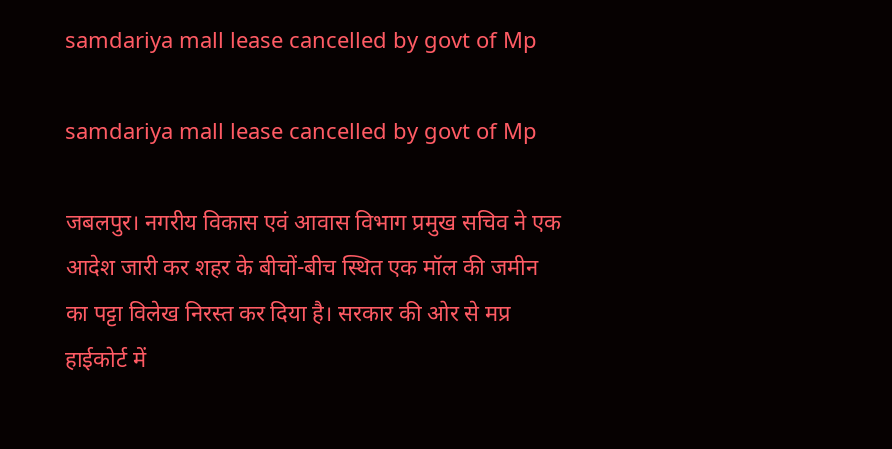samdariya mall lease cancelled by govt of Mp

samdariya mall lease cancelled by govt of Mp

जबलपुर। नगरीय विकास एवं आवास विभाग प्रमुख सचिव ने एक आदेश जारी कर शहर के बीचों-बीच स्थित एक मॉल की जमीन का पट्टा विलेख निरस्त कर दिया है। सरकार की ओर से मप्र हाईकोर्ट में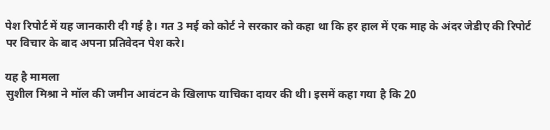पेश रिपोर्ट में यह जानकारी दी गई है। गत 3 मई को कोर्ट ने सरकार को कहा था कि हर हाल में एक माह के अंदर जेडीए की रिपोर्ट पर विचार के बाद अपना प्रतिवेदन पेश करे।

यह है मामला
सुशील मिश्रा ने मॉल की जमीन आवंटन के खिलाफ याचिका दायर की थी। इसमें कहा गया है कि 20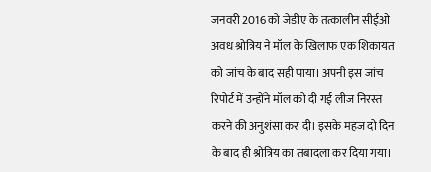जनवरी 2016 को जेडीए के तत्कालीन सीईओ अवध श्रोत्रिय ने मॉल के खिलाफ एक शिकायत को जांच के बाद सही पाया। अपनी इस जांच रिपोर्ट में उन्होंने मॉल को दी गई लीज निरस्त करने की अनुशंसा कर दी। इसके महज दो दिन के बाद ही श्रोत्रिय का तबादला कर दिया गया।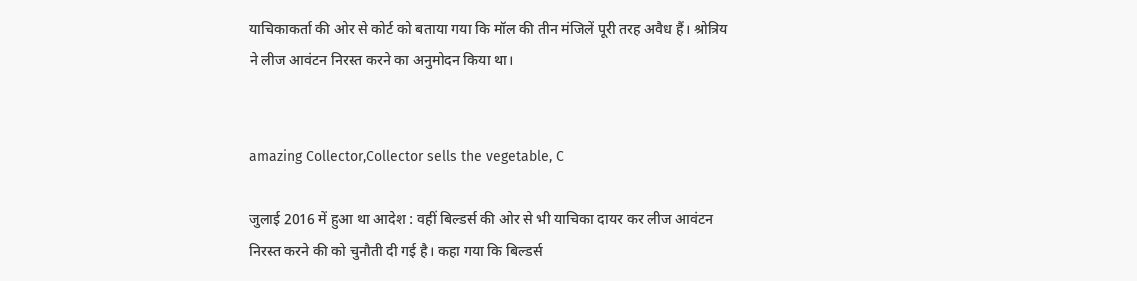याचिकाकर्ता की ओर से कोर्ट को बताया गया कि मॉल की तीन मंजिलें पूरी तरह अवैध हैं। श्रोत्रिय ने लीज आवंटन निरस्त करने का अनुमोदन किया था।


amazing Collector,Collector sells the vegetable, C

जुलाई 2016 में हुआ था आदेश : वहीं बिल्डर्स की ओर से भी याचिका दायर कर लीज आवंटन निरस्त करने की को चुनौती दी गई है। कहा गया कि बिल्डर्स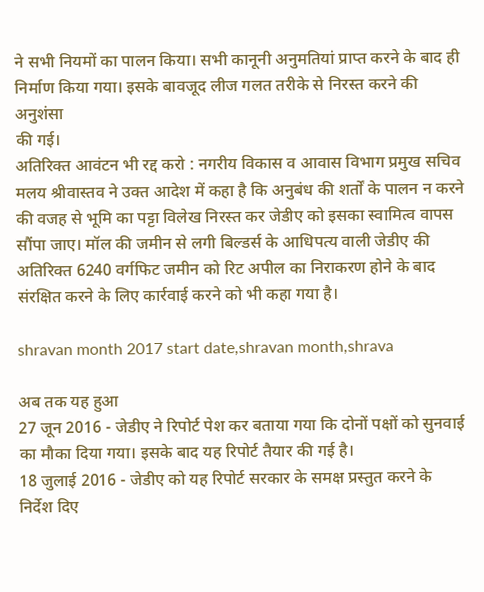ने सभी नियमों का पालन किया। सभी कानूनी अनुमतियां प्राप्त करने के बाद ही निर्माण किया गया। इसके बावजूद लीज गलत तरीके से निरस्त करने की अनुशंसा
की गई।
अतिरिक्त आवंटन भी रद्द करो : नगरीय विकास व आवास विभाग प्रमुख सचिव मलय श्रीवास्तव ने उक्त आदेश में कहा है कि अनुबंध की शर्तों के पालन न करने की वजह से भूमि का पट्टा विलेख निरस्त कर जेडीए को इसका स्वामित्व वापस सौंपा जाए। मॉल की जमीन से लगी बिल्डर्स के आधिपत्य वाली जेडीए की अतिरिक्त 6240 वर्गफिट जमीन को रिट अपील का निराकरण होने के बाद संरक्षित करने के लिए कार्रवाई करने को भी कहा गया है।

shravan month 2017 start date,shravan month,shrava

अब तक यह हुआ
27 जून 2016 - जेडीए ने रिपोर्ट पेश कर बताया गया कि दोनों पक्षों को सुनवाई का मौका दिया गया। इसके बाद यह रिपोर्ट तैयार की गई है।
18 जुलाई 2016 - जेडीए को यह रिपोर्ट सरकार के समक्ष प्रस्तुत करने के निर्देश दिए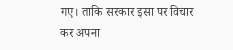गए। ताकि सरकार इसा पर विचार कर अपना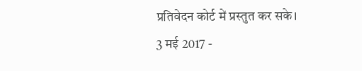प्रतिवेदन कोर्ट में प्रस्तुत कर सके।
3 मई 2017 -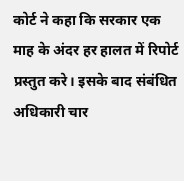कोर्ट ने कहा कि सरकार एक माह के अंदर हर हालत में रिपोर्ट प्रस्तुत करे। इसके बाद संबंधित अधिकारी चार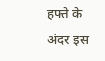हफ्ते के अंदर इस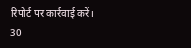रिपोर्ट पर कार्रवाई करें।
30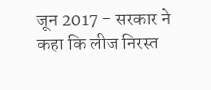जून 2017 - सरकार ने कहा कि लीज निरस्त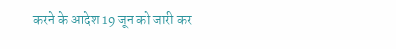करने के आदेश 19 जून को जारी कर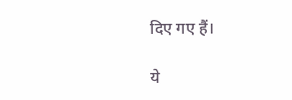दिए गए हैं।

ये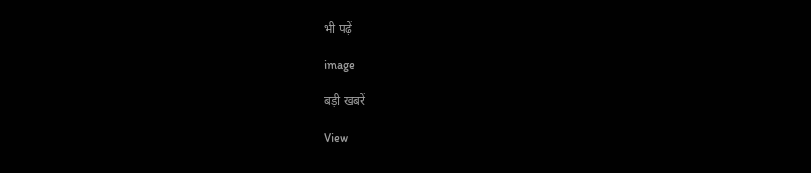भी पढ़ें

image

बड़ी खबरें

View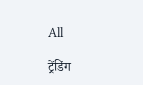All

ट्रेंडिंग